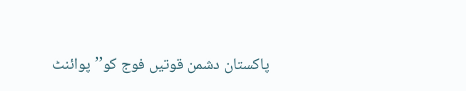پاکستان دشمن قوتیں فوج کو’’پوائنٹ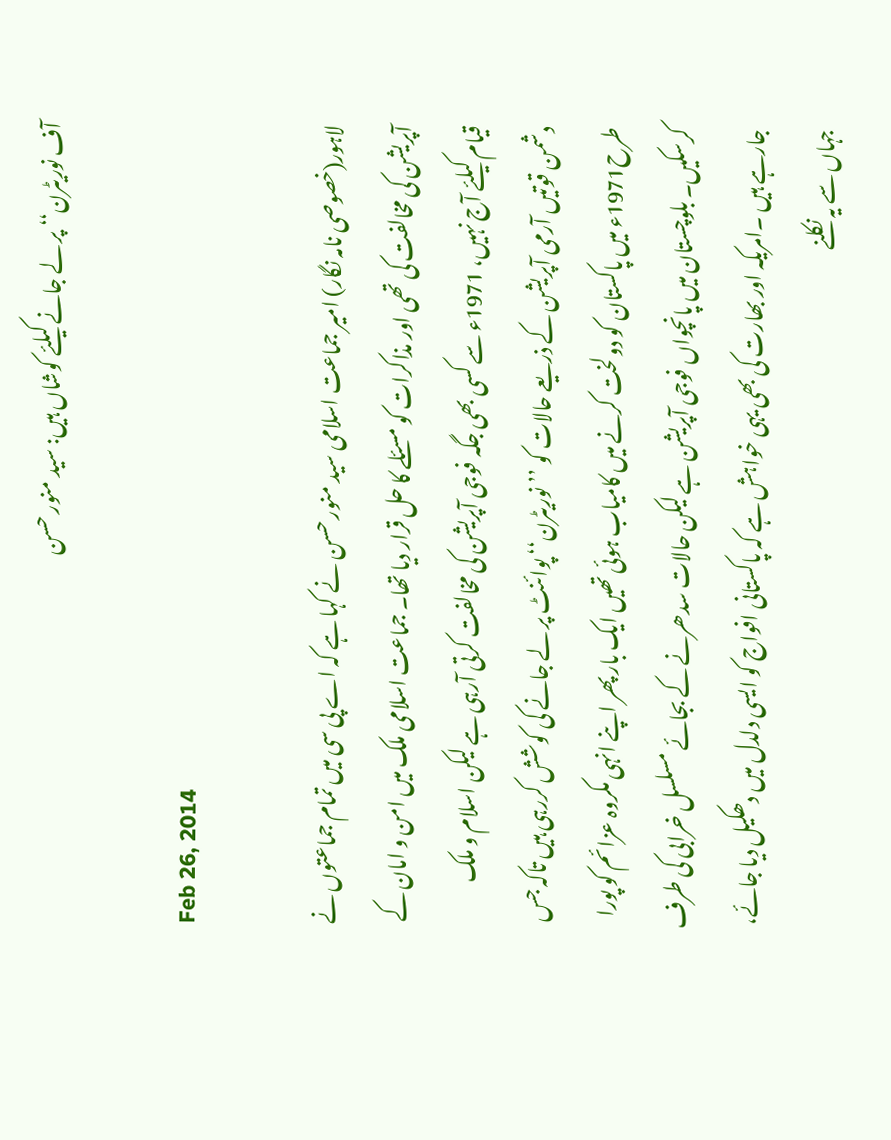آف نوریٹرن‘‘ پر لے جانے کیلئے کوشاں ہیں: سید منور حسن

Feb 26, 2014

لاہور(خصوصی نامہ نگار) امیر جماعت اسلامی سید منور حسن نے کہا ہے کہ اے پی سی میں تمام جماعتوں نے آپریشن کی مخالفت کی تھی اور مذاکرات کو مسئلے کا حل قرار دیا تھا۔ جماعت اسلامی ملک میں امن و امان کے قیام کیلئے آج نہیں، 1971ء سے کسی بھی جگہ فوجی آپریشن کی مخالفت کرتی آرہی ہے لیکن اسلام و ملک دشمن قوتیں آرمی آپریشن کے ذریعے حالات کو ’’نوریٹرن‘‘ پوائنٹ پر لے جانے کی کوشش کررہی ہیں تاکہ جس طرح1971ء میں پاکستان کو دولخت کرنے میں کامیاب ہوئی تھیں ایک بار پھر اپنے انہی مکروہ عزائم کو پورا کرسکیں۔ بلوچستان میں پانچواں فوجی آپریشن ہے لیکن حالات سدھرنے کے بجائے مسلسل خرابی کی طرف جارہے ہیں ۔امریکہ اور بھارت کی بھی یہی خواہش ہے کہ پاکستانی افواج کو ایسی دلدل میں دھکیل دیا جائے، جہاں سے یہ نکلنے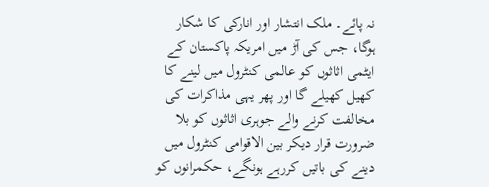نہ پائے۔ ملک انتشار اور انارکی کا شکار ہوگا، جس کی آڑ میں امریکہ پاکستان کے ایٹمی اثاثوں کو عالمی کنٹرول میں لینے کا کھیل کھیلے گا اور پھر یہی مذاکرات کی مخالفت کرنے والے جوہری اثاثوں کو بلا ضرورت قرار دیکر بین الاقوامی کنٹرول میں دینے کی باتیں کررہے ہونگے، حکمرانوں کو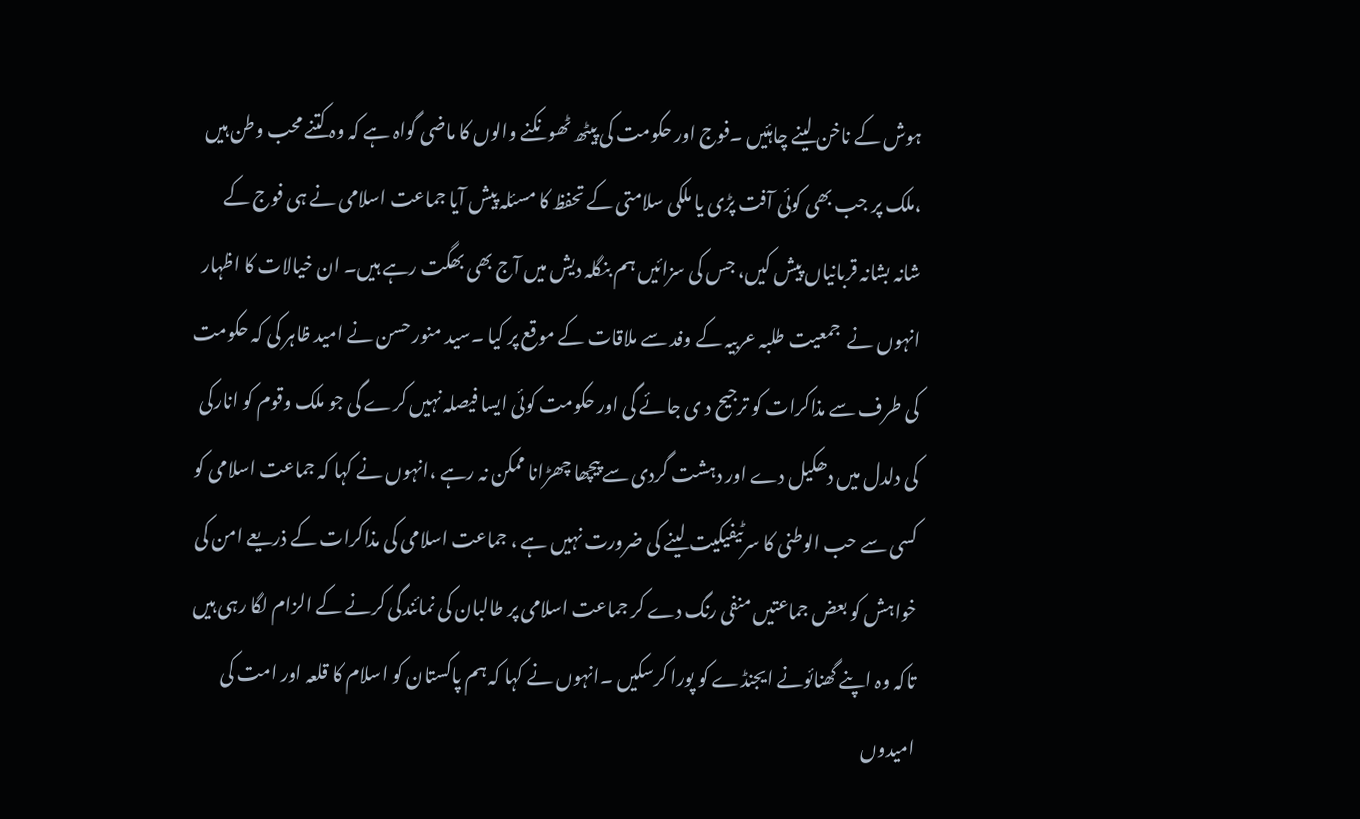ہوش کے ناخن لینے چاہئیں ۔فوج اور حکومت کی پیٹھ ٹھونکنے والوں کا ماضی گواہ ہے کہ وہ کتنے محب وطن ہیں ،ملک پر جب بھی کوئی آفت پڑی یا ملکی سلامتی کے تحفظ کا مسئلہ پیش آیا جماعت اسلامی نے ہی فوج کے شانہ بشانہ قربانیاں پیش کیں، جس کی سزائیں ہم بنگلہ دیش میں آج بھی بھگت رہے ہیں۔ ان خیالات کا اظہار انہوں نے  جمعیت طلبہ عربیہ کے وفد سے ملاقات کے موقع پر کیا ۔سید منورحسن نے امید ظاہر کی کہ حکومت کی طرف سے مذاکرات کو ترجیح د ی جائے گی اور حکومت کوئی ایسا فیصلہ نہیں کرے گی جو ملک وقوم کو انارکی کی دلدل میں دھکیل دے اور دہشت گردی سے پیچھا چھڑانا ممکن نہ رہے ،انہوں نے کہا کہ جماعت اسلامی کو کسی سے حب الوطنی کا سرٹیفیکیت لینے کی ضرورت نہیں ہے ، جماعت اسلامی کی مذاکرات کے ذریعے امن کی خواہش کو بعض جماعتیں منفی رنگ دے کر جماعت اسلامی پر طالبان کی نمائندگی کرنے کے الزام لگا رہی ہیں تاکہ وہ اپنے گھنائونے ایجنڈے کو پورا کرسکیں ۔انہوں نے کہا کہ ہم پاکستان کو اسلام کا قلعہ اور امت کی امیدوں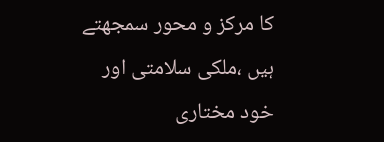کا مرکز و محور سمجھتے ہیں ،ملکی سلامتی اور خود مختاری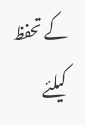کے تحفظ کیلئے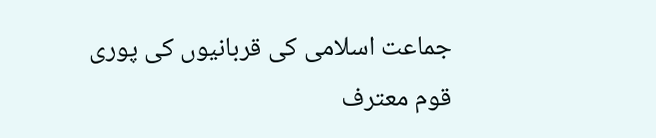جماعت اسلامی کی قربانیوں کی پوری قوم معترف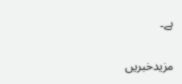ہے۔

مزیدخبریں